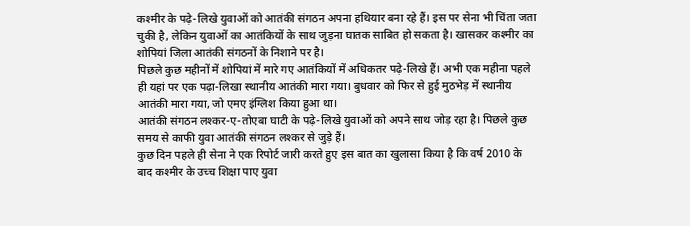कश्मीर के पढ़े-लिखे युवाओं को आतंकी संगठन अपना हथियार बना रहे हैं। इस पर सेना भी चिंता जता चुकी है, लेकिन युवाओं का आतंकियों के साथ जुड़ना घातक साबित हो सकता है। खासकर कश्मीर का शोपियां जिला आतंकी संगठनों के निशाने पर है।
पिछले कुछ महीनों में शोपियां में मारे गए आतंकियों में अधिकतर पढ़े-लिखे हैं। अभी एक महीना पहले ही यहां पर एक पढ़ा-लिखा स्थानीय आतंकी मारा गया। बुधवार को फिर से हुई मुठभेड़ में स्थानीय आतंकी मारा गया, जो एमए इंग्लिश किया हुआ था।
आतंकी संगठन लश्कर-ए-तोएबा घाटी के पढ़े-लिखे युवाओं को अपने साथ जोड़ रहा है। पिछले कुछ समय से काफी युवा आतंकी संगठन लश्कर से जुड़े हैं।
कुछ दिन पहले ही सेना ने एक रिपोर्ट जारी करते हुए इस बात का खुलासा किया है कि वर्ष 2010 के बाद कश्मीर के उच्च शिक्षा पाए युवा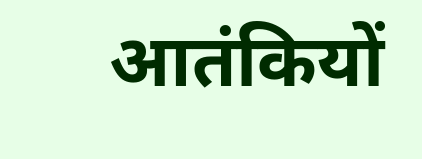आतंकियों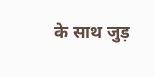के साथ जुड़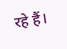रहे हैं।